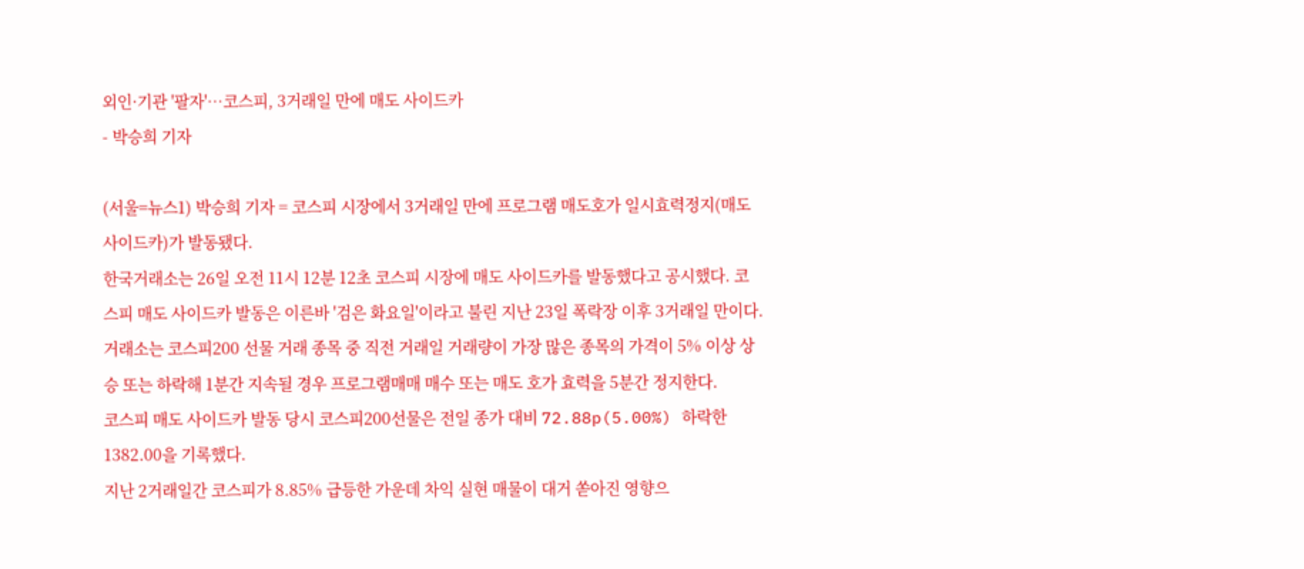외인·기관 '팔자'…코스피, 3거래일 만에 매도 사이드카
- 박승희 기자

(서울=뉴스1) 박승희 기자 = 코스피 시장에서 3거래일 만에 프로그램 매도호가 일시효력정지(매도 사이드카)가 발동됐다.
한국거래소는 26일 오전 11시 12분 12초 코스피 시장에 매도 사이드카를 발동했다고 공시했다. 코스피 매도 사이드카 발동은 이른바 '검은 화요일'이라고 불린 지난 23일 폭락장 이후 3거래일 만이다.
거래소는 코스피200 선물 거래 종목 중 직전 거래일 거래량이 가장 많은 종목의 가격이 5% 이상 상승 또는 하락해 1분간 지속될 경우 프로그램매매 매수 또는 매도 호가 효력을 5분간 정지한다.
코스피 매도 사이드카 발동 당시 코스피200선물은 전일 종가 대비 72.88p(5.00%) 하락한 1382.00을 기록했다.
지난 2거래일간 코스피가 8.85% 급등한 가운데 차익 실현 매물이 대거 쏟아진 영향으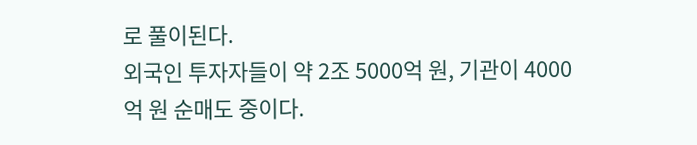로 풀이된다.
외국인 투자자들이 약 2조 5000억 원, 기관이 4000억 원 순매도 중이다.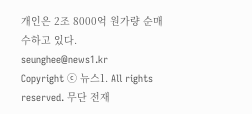개인은 2조 8000억 원가량 순매수하고 있다.
seunghee@news1.kr
Copyright ⓒ 뉴스1. All rights reserved. 무단 전재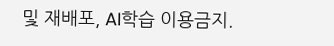및 재배포, AI학습 이용금지.